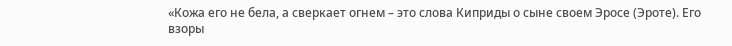«Кожа его не бела, а сверкает огнем – это слова Киприды о сыне своем Эросе (Эроте). Его взоры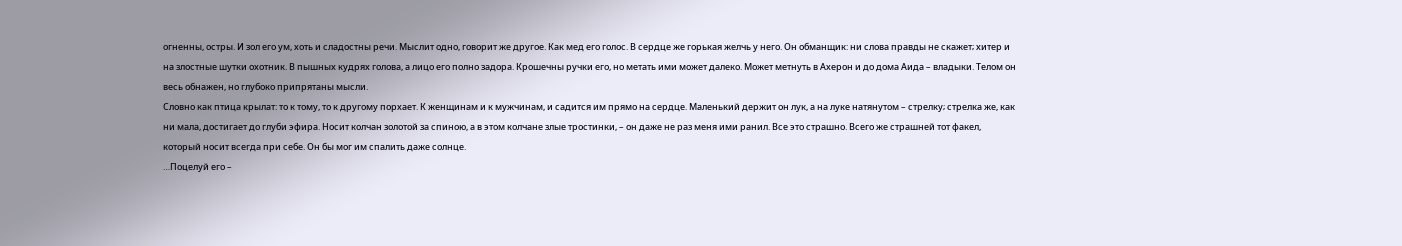огненны, остры. И зол его ум, хоть и сладостны речи. Мыслит одно, говорит же другое. Как мед его голос. В сердце же горькая желчь у него. Он обманщик: ни слова правды не скажет; хитер и на злостные шутки охотник. В пышных кудрях голова, а лицо его полно задора. Крошечны ручки его, но метать ими может далеко. Может метнуть в Ахерон и до дома Аида – владыки. Телом он весь обнажен, но глубоко припрятаны мысли.
Словно как птица крылат: то к тому, то к другому порхает. К женщинам и к мужчинам, и садится им прямо на сердце. Маленький держит он лук, а на луке натянутом – стрелку; стрелка же, как ни мала, достигает до глуби эфира. Носит колчан золотой за спиною, а в этом колчане злые тростинки, – он даже не раз меня ими ранил. Все это страшно. Всего же страшней тот факел, который носит всегда при себе. Он бы мог им спалить даже солнце.
…Поцелуй его –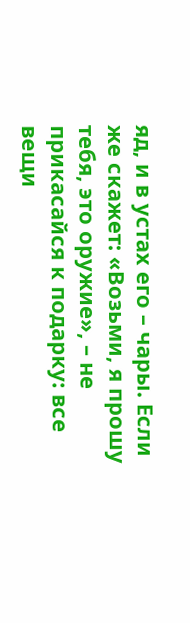яд, и в устах его – чары. Если же скажет: «Возьми, я прошу тебя, это оружие», – не прикасайся к подарку: все вещи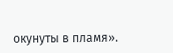окунуты в пламя».